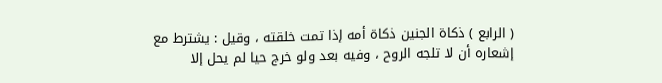( الرابع ) ذكاة الجنين ذكاة أمه إذا تمت خلقته ، وقيل : يشترط مع
إشعاره أن لا تلجه الروح ، وفيه بعد ولو خرج حيا لم يحل إلا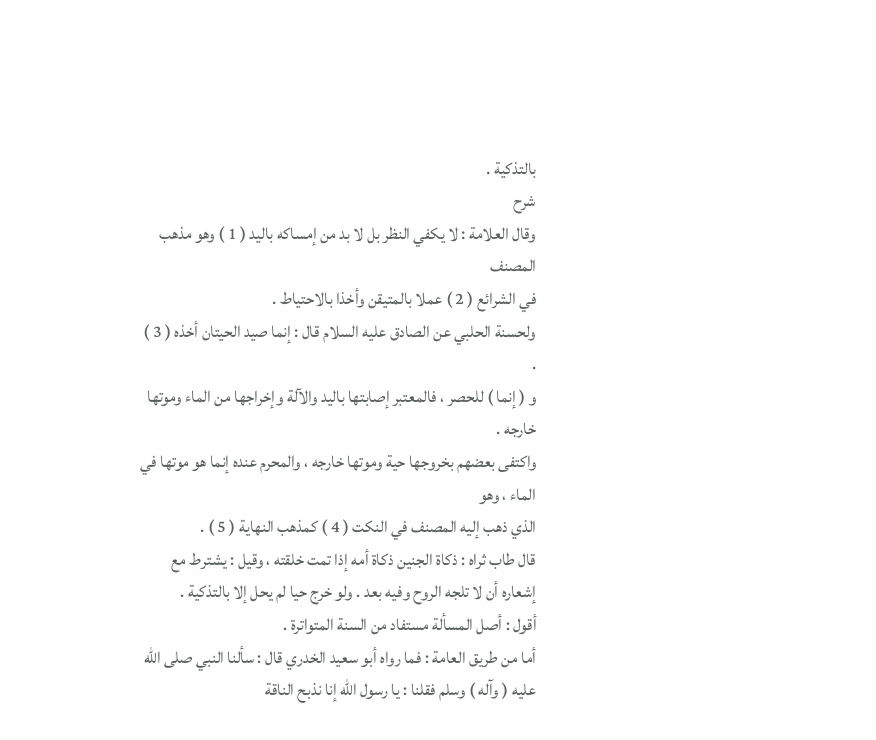بالتذكية .
شرح
وقال العلامة : لا يكفي النظر بل لا بد من إمساكه باليد ( 1 ) وهو مذهب المصنف
في الشرائع ( 2 ) عملا بالمتيقن وأخذا بالاحتياط .
ولحسنة الحلبي عن الصادق عليه السلام قال : إنما صيد الحيتان أخذه ( 3 ) .
و ( إنما ) للحصر ، فالمعتبر إصابتها باليد والآلة وإخراجها من الماء وموتها خارجه .
واكتفى بعضهم بخروجها حية وموتها خارجه ، والمحرم عنده إنما هو موتها في الماء ، وهو
الذي ذهب إليه المصنف في النكت ( 4 ) كمذهب النهاية ( 5 ) .
قال طاب ثراه : ذكاة الجنين ذكاة أمه إذا تمت خلقته ، وقيل : يشترط مع
إشعاره أن لا تلجه الروح وفيه بعد . ولو خرج حيا لم يحل إلا بالتذكية .
أقول : أصل المسألة مستفاد من السنة المتواترة .
أما من طريق العامة : فما رواه أبو سعيد الخدري قال : سألنا النبي صلى الله
عليه ( وآله ) وسلم فقلنا : يا رسول الله إنا نذبح الناقة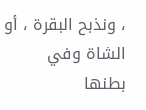، ونذبح البقرة ، أو الشاة وفي
بطنها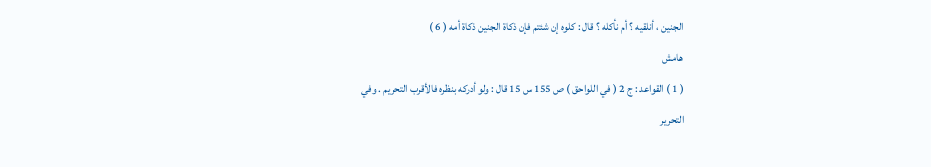الجنين ، أنلقيه ؟ أم نأكله ؟ قال : كلوه إن شئتم فإن ذكاة الجنين ذكاة أمه ( 6 )
هامش
( 1 ) القواعد : ج 2 ( في اللواحق ) ص 155 س 15 قال : ولو أدركه بنظره فالأقرب التحريم . وفي
التحرير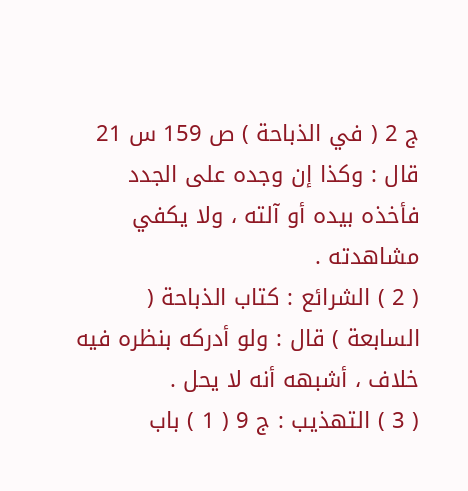ج 2 ( في الذباحة ) ص 159 س 21 قال : وكذا إن وجده على الجدد فأخذه بيده أو آلته ، ولا يكفي
مشاهدته .
( 2 ) الشرائع : كتاب الذباحة ( السابعة ) قال : ولو أدركه بنظره فيه خلاف ، أشبهه أنه لا يحل .
( 3 ) التهذيب : ج 9 ( 1 ) باب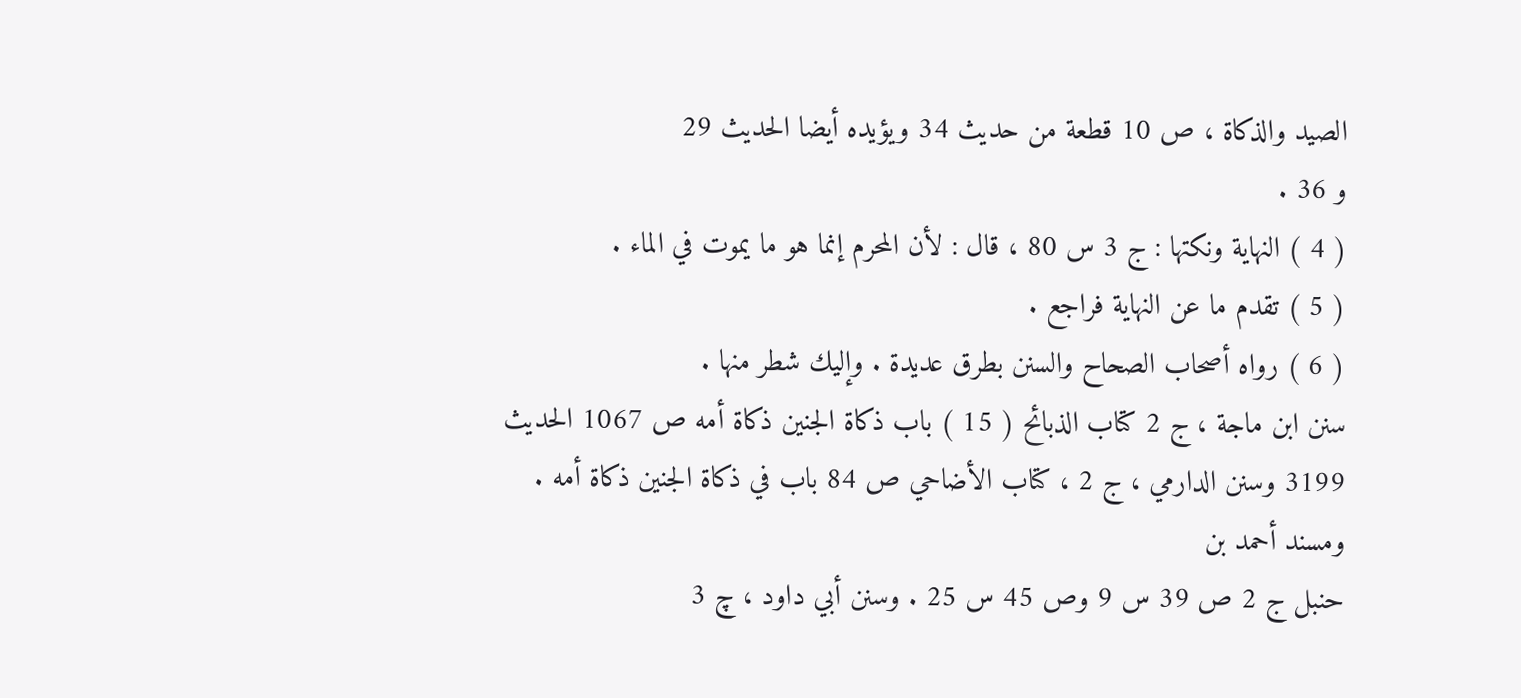الصيد والذكاة ، ص 10 قطعة من حديث 34 ويؤيده أيضا الحديث 29
و 36 .
( 4 ) النهاية ونكتها : ج 3 س 80 ، قال : لأن المحرم إنما هو ما يموت في الماء .
( 5 ) تقدم ما عن النهاية فراجع .
( 6 ) رواه أصحاب الصحاح والسنن بطرق عديدة . وإليك شطر منها .
سنن ابن ماجة ، ج 2 كتاب الذبائح ( 15 ) باب ذكاة الجنين ذكاة أمه ص 1067 الحديث
3199 وسنن الدارمي ، ج 2 ، كتاب الأضاحي ص 84 باب في ذكاة الجنين ذكاة أمه . ومسند أحمد بن
حنبل ج 2 ص 39 س 9 وص 45 س 25 . وسنن أبي داود ، چ 3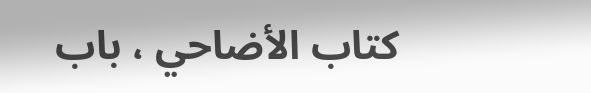كتاب الأضاحي ، باب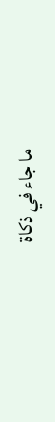ما جاء في ذكاة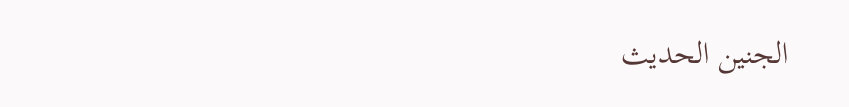الجنين الحديث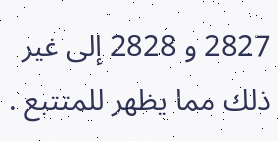2827 و 2828 إلى غير ذلك مما يظهر للمتتبع .